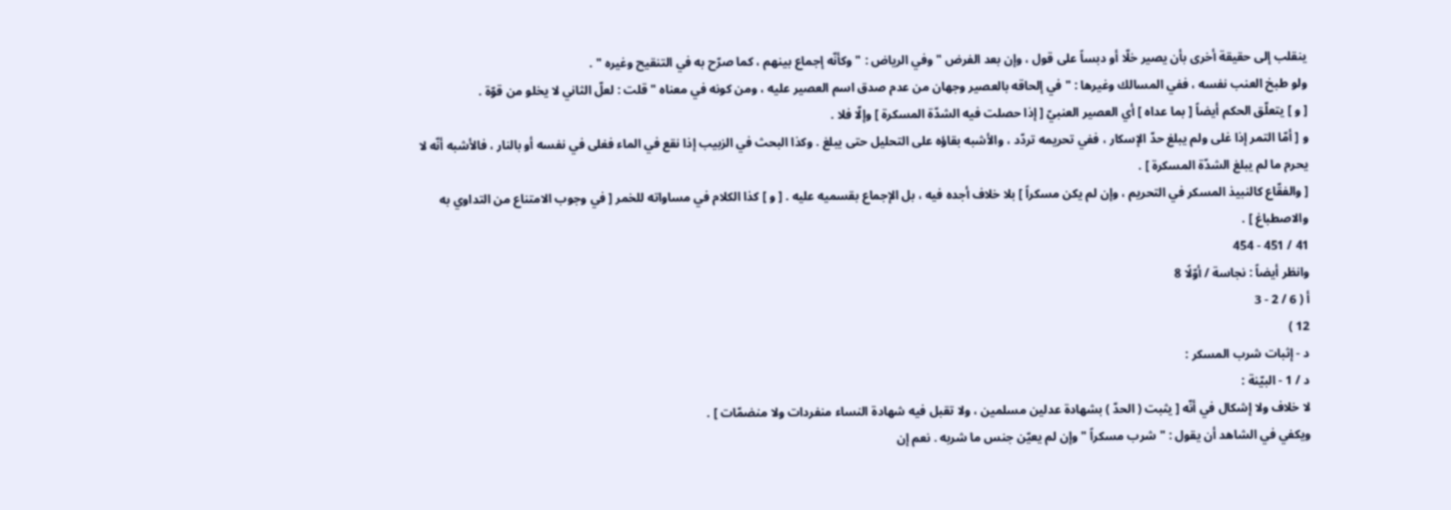ينقلب إلى حقيقة أخرى بأن يصير خلّا أو دبساً على قول ، وإن بعد الفرض " وفي الرياض : " وكأنّه إجماع بينهم ، كما صرّح به في التنقيح وغيره " .
ولو طبخ العنب نفسه ، ففي المسالك وغيرها : " في إلحاقه بالعصير وجهان من عدم صدق اسم العصير عليه ، ومن كونه في معناه " قلت : لعلّ الثاني لا يخلو من قوّة .
[ و ] يتعلّق الحكم أيضاً [ بما عداه ] أي العصير العنبيّ [ إذا حصلت فيه الشدّة المسكرة ] وإلّا فلا .
و [ أمّا التمر إذا غلى ولم يبلغ حدّ الإسكار ، ففي تحريمه تردّد ، والأشبه بقاؤه على التحليل حتى يبلغ . وكذا البحث في الزبيب إذا نقع في الماء فغلى في نفسه أو بالنار ، فالأشبه أنّه لا يحرم ما لم يبلغ الشدّة المسكرة ] .
[ والفقّاع كالنبيذ المسكر في التحريم ، وإن لم يكن مسكراً ] بلا خلاف أجده فيه ، بل الإجماع بقسميه عليه . [ و ] كذا الكلام في مساواته للخمر [ في وجوب الامتناع من التداوي به والاصطباغ ] .
41 / 451 - 454
وانظر أيضاً : نجاسة / أوّلًا 8
أ ( 6 / 2 - 3
12 )
د - إثبات شرب المسكر :
د / 1 - البيّنة :
لا خلاف ولا إشكال في أنّه [ يثبت ( الحدّ ) بشهادة عدلين مسلمين ، ولا تقبل فيه شهادة النساء منفردات ولا منضمّات ] .
ويكفي في الشاهد أن يقول : " شرب مسكراً " وإن لم يعيّن جنس ما شربه . نعم إن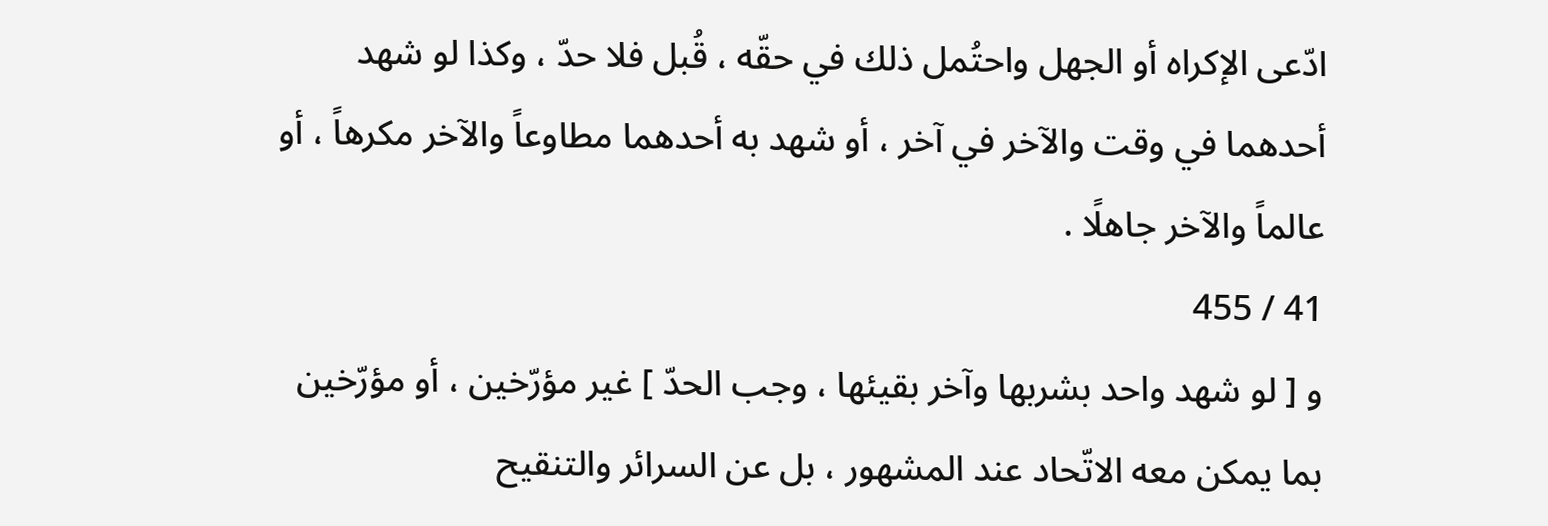ادّعى الإكراه أو الجهل واحتُمل ذلك في حقّه ، قُبل فلا حدّ ، وكذا لو شهد أحدهما في وقت والآخر في آخر ، أو شهد به أحدهما مطاوعاً والآخر مكرهاً ، أو عالماً والآخر جاهلًا .
41 / 455
و [ لو شهد واحد بشربها وآخر بقيئها ، وجب الحدّ ] غير مؤرّخين ، أو مؤرّخين بما يمكن معه الاتّحاد عند المشهور ، بل عن السرائر والتنقيح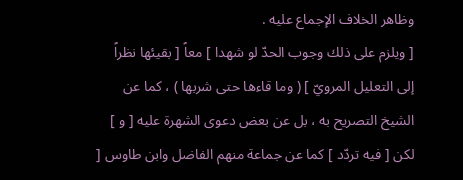وظاهر الخلاف الإجماع عليه .
[ ويلزم على ذلك وجوب الحدّ لو شهدا ] معاً [ بقيئها نظراً إلى التعليل المرويّ ] ( وما قاءها حتى شربها ) ، كما عن الشيخ التصريح به ، بل عن بعض دعوى الشهرة عليه [ و ] لكن [ فيه تردّد ] كما عن جماعة منهم الفاضل وابن طاوس [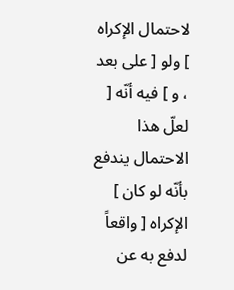لاحتمال الإكراه ] ولو [ على بعد ، و ] فيه أنّه [ لعلّ هذا الاحتمال يندفع بأنّه لو كان ] الإكراه [ واقعاً لدفع به عن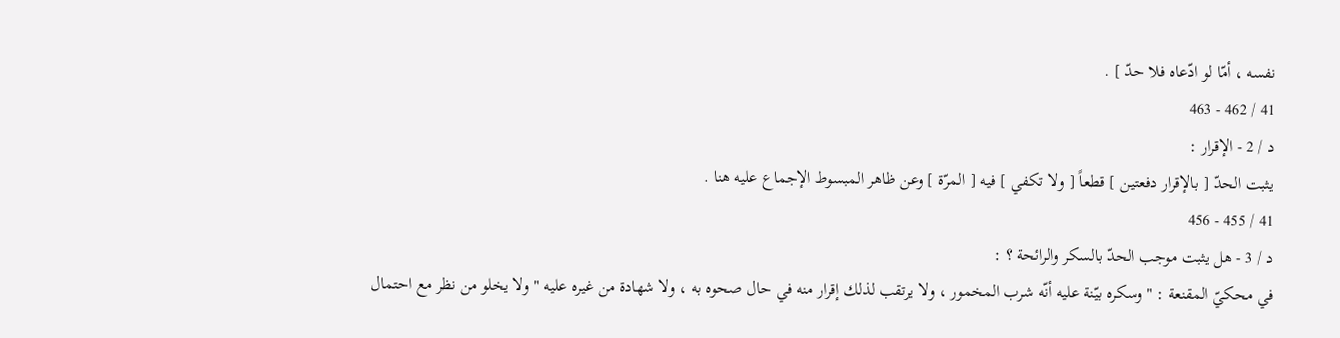نفسه ، أمّا لو ادّعاه فلا حدّ ] .
41 / 462 - 463
د / 2 - الإقرار :
يثبت الحدّ [ بالإقرار دفعتين ] قطعاً [ ولا تكفي ] فيه [ المرّة ] وعن ظاهر المبسوط الإجماع عليه هنا .
41 / 455 - 456
د / 3 - هل يثبت موجب الحدّ بالسكر والرائحة ؟ :
في محكيّ المقنعة : " وسكره بيّنة عليه أنّه شرب المخمور ، ولا يرتقب لذلك إقرار منه في حال صحوه به ، ولا شهادة من غيره عليه " ولا يخلو من نظر مع احتمال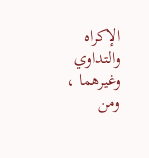الإكراه والتداوي وغيرهما ، ومن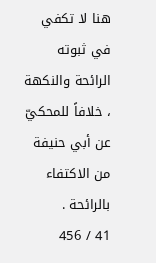هنا لا تكفي في ثبوته الرائحة والنكهة ، خلافاً للمحكيّ عن أبي حنيفة من الاكتفاء بالرائحة .
41 / 456